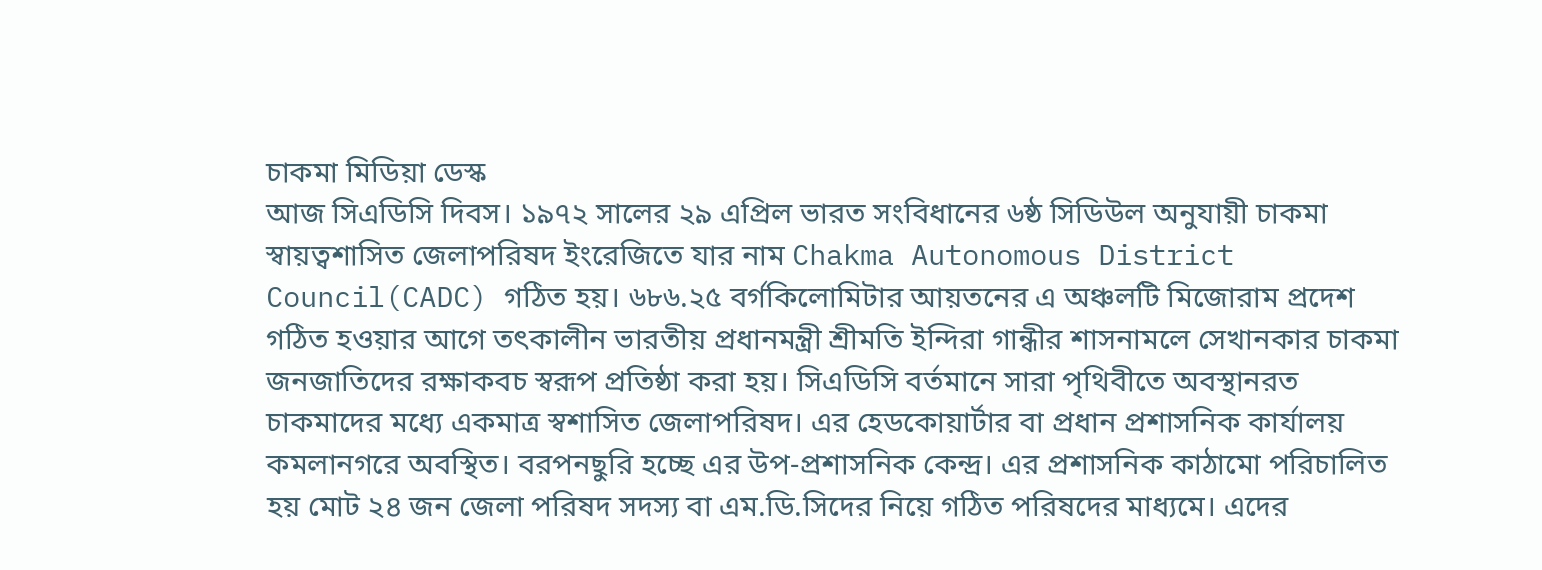চাকমা মিডিয়া ডেস্ক
আজ সিএডিসি দিবস। ১৯৭২ সালের ২৯ এপ্রিল ভারত সংবিধানের ৬ষ্ঠ সিডিউল অনুযায়ী চাকমা স্বায়ত্বশাসিত জেলাপরিষদ ইংরেজিতে যার নাম Chakma Autonomous District Council(CADC) গঠিত হয়। ৬৮৬.২৫ বর্গকিলোমিটার আয়তনের এ অঞ্চলটি মিজোরাম প্রদেশ গঠিত হওয়ার আগে তৎকালীন ভারতীয় প্রধানমন্ত্রী শ্রীমতি ইন্দিরা গান্ধীর শাসনামলে সেখানকার চাকমা জনজাতিদের রক্ষাকবচ স্বরূপ প্রতিষ্ঠা করা হয়। সিএডিসি বর্তমানে সারা পৃথিবীতে অবস্থানরত চাকমাদের মধ্যে একমাত্র স্বশাসিত জেলাপরিষদ। এর হেডকোয়ার্টার বা প্রধান প্রশাসনিক কার্যালয় কমলানগরে অবস্থিত। বরপনছুরি হচ্ছে এর উপ-প্রশাসনিক কেন্দ্র। এর প্রশাসনিক কাঠামো পরিচালিত হয় মোট ২৪ জন জেলা পরিষদ সদস্য বা এম.ডি.সিদের নিয়ে গঠিত পরিষদের মাধ্যমে। এদের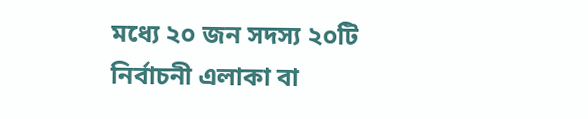মধ্যে ২০ জন সদস্য ২০টি নির্বাচনী এলাকা বা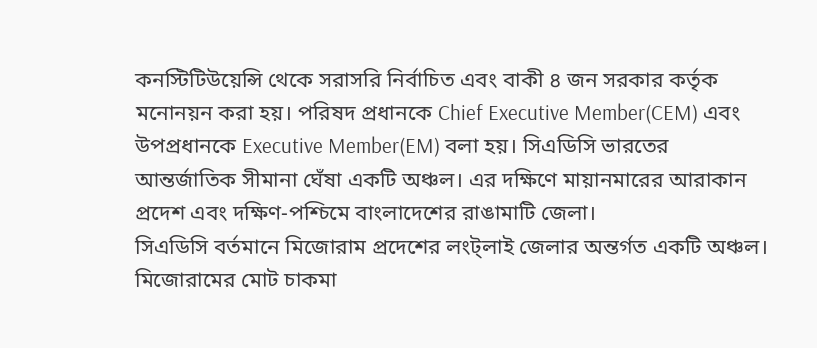কনস্টিটিউয়েন্সি থেকে সরাসরি নির্বাচিত এবং বাকী ৪ জন সরকার কর্তৃক মনোনয়ন করা হয়। পরিষদ প্রধানকে Chief Executive Member(CEM) এবং উপপ্রধানকে Executive Member(EM) বলা হয়। সিএডিসি ভারতের আন্তর্জাতিক সীমানা ঘেঁষা একটি অঞ্চল। এর দক্ষিণে মায়ানমারের আরাকান প্রদেশ এবং দক্ষিণ-পশ্চিমে বাংলাদেশের রাঙামাটি জেলা।
সিএডিসি বর্তমানে মিজোরাম প্রদেশের লংট্লাই জেলার অন্তর্গত একটি অঞ্চল। মিজোরামের মোট চাকমা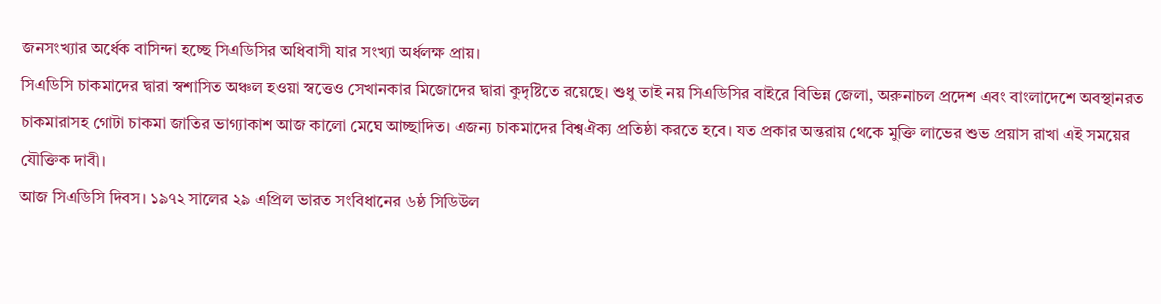জনসংখ্যার অর্ধেক বাসিন্দা হচ্ছে সিএডিসির অধিবাসী যার সংখ্যা অর্ধলক্ষ প্রায়।
সিএডিসি চাকমাদের দ্বারা স্বশাসিত অঞ্চল হওয়া স্বত্তেও সেখানকার মিজোদের দ্বারা কুদৃষ্টিতে রয়েছে। শুধু তাই নয় সিএডিসির বাইরে বিভিন্ন জেলা, অরুনাচল প্রদেশ এবং বাংলাদেশে অবস্থানরত চাকমারাসহ গোটা চাকমা জাতির ভাগ্যাকাশ আজ কালো মেঘে আচ্ছাদিত। এজন্য চাকমাদের বিশ্বঐক্য প্রতিষ্ঠা করতে হবে। যত প্রকার অন্তরায় থেকে মুক্তি লাভের শুভ প্রয়াস রাখা এই সময়ের যৌক্তিক দাবী।
আজ সিএডিসি দিবস। ১৯৭২ সালের ২৯ এপ্রিল ভারত সংবিধানের ৬ষ্ঠ সিডিউল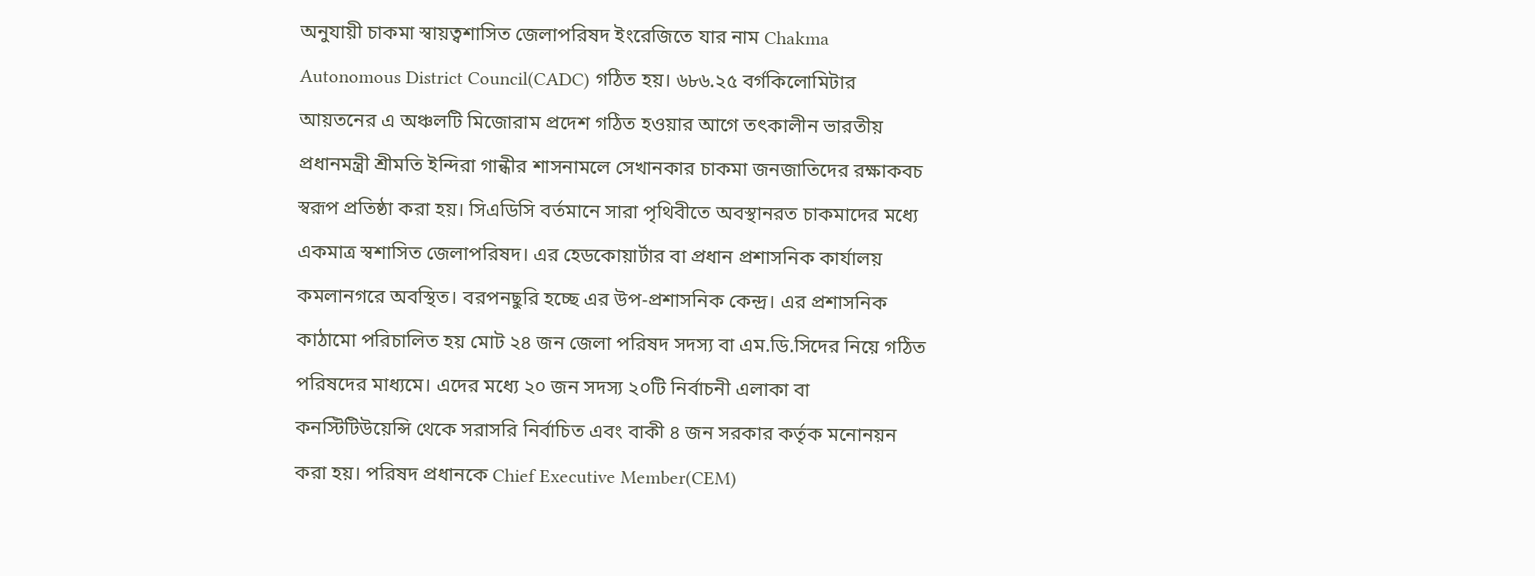অনুযায়ী চাকমা স্বায়ত্বশাসিত জেলাপরিষদ ইংরেজিতে যার নাম Chakma Autonomous District Council(CADC) গঠিত হয়। ৬৮৬.২৫ বর্গকিলোমিটার আয়তনের এ অঞ্চলটি মিজোরাম প্রদেশ গঠিত হওয়ার আগে তৎকালীন ভারতীয় প্রধানমন্ত্রী শ্রীমতি ইন্দিরা গান্ধীর শাসনামলে সেখানকার চাকমা জনজাতিদের রক্ষাকবচ স্বরূপ প্রতিষ্ঠা করা হয়। সিএডিসি বর্তমানে সারা পৃথিবীতে অবস্থানরত চাকমাদের মধ্যে একমাত্র স্বশাসিত জেলাপরিষদ। এর হেডকোয়ার্টার বা প্রধান প্রশাসনিক কার্যালয় কমলানগরে অবস্থিত। বরপনছুরি হচ্ছে এর উপ-প্রশাসনিক কেন্দ্র। এর প্রশাসনিক কাঠামো পরিচালিত হয় মোট ২৪ জন জেলা পরিষদ সদস্য বা এম.ডি.সিদের নিয়ে গঠিত পরিষদের মাধ্যমে। এদের মধ্যে ২০ জন সদস্য ২০টি নির্বাচনী এলাকা বা কনস্টিটিউয়েন্সি থেকে সরাসরি নির্বাচিত এবং বাকী ৪ জন সরকার কর্তৃক মনোনয়ন করা হয়। পরিষদ প্রধানকে Chief Executive Member(CEM)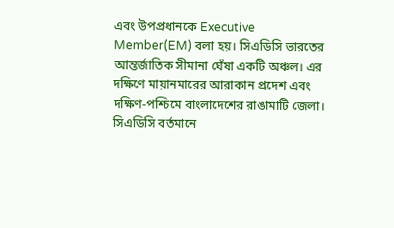এবং উপপ্রধানকে Executive Member(EM) বলা হয়। সিএডিসি ভারতের আন্তর্জাতিক সীমানা ঘেঁষা একটি অঞ্চল। এর দক্ষিণে মায়ানমারের আরাকান প্রদেশ এবং দক্ষিণ-পশ্চিমে বাংলাদেশের রাঙামাটি জেলা।
সিএডিসি বর্তমানে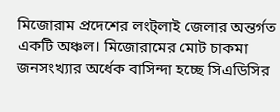মিজোরাম প্রদেশের লংট্লাই জেলার অন্তর্গত একটি অঞ্চল। মিজোরামের মোট চাকমা জনসংখ্যার অর্ধেক বাসিন্দা হচ্ছে সিএডিসির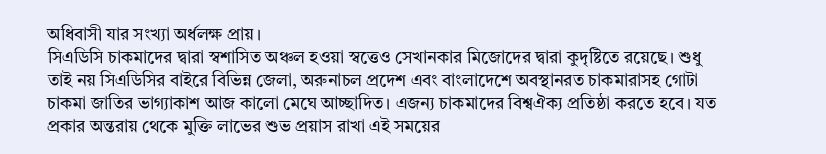অধিবাসী যার সংখ্যা অর্ধলক্ষ প্রায়।
সিএডিসি চাকমাদের দ্বারা স্বশাসিত অঞ্চল হওয়া স্বত্তেও সেখানকার মিজোদের দ্বারা কুদৃষ্টিতে রয়েছে। শুধু তাই নয় সিএডিসির বাইরে বিভিন্ন জেলা, অরুনাচল প্রদেশ এবং বাংলাদেশে অবস্থানরত চাকমারাসহ গোটা চাকমা জাতির ভাগ্যাকাশ আজ কালো মেঘে আচ্ছাদিত। এজন্য চাকমাদের বিশ্বঐক্য প্রতিষ্ঠা করতে হবে। যত প্রকার অন্তরায় থেকে মুক্তি লাভের শুভ প্রয়াস রাখা এই সময়ের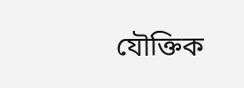যৌক্তিক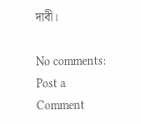দাবী।

No comments:
Post a Comment